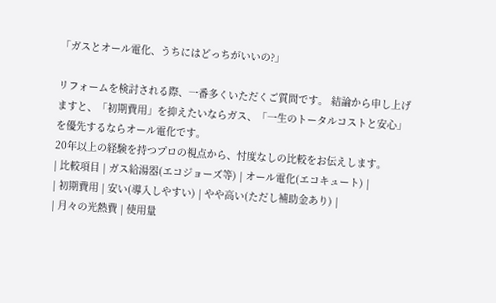「ガスとオール電化、うちにはどっちがいいの?」

リフォームを検討される際、一番多くいただくご質問です。 結論から申し上げますと、「初期費用」を抑えたいならガス、「一生のトータルコストと安心」を優先するならオール電化です。
20年以上の経験を持つプロの視点から、忖度なしの比較をお伝えします。
| 比較項目 | ガス給湯器(エコジョーズ等) | オール電化(エコキュート) |
| 初期費用 | 安い(導入しやすい) | やや高い(ただし補助金あり) |
| 月々の光熱費 | 使用量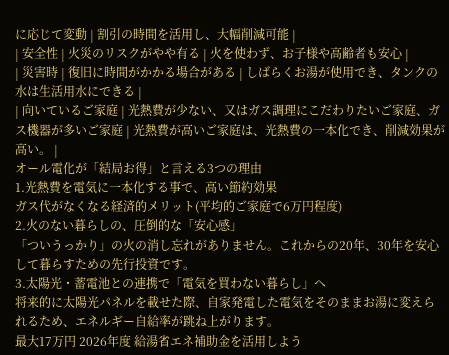に応じて変動 | 割引の時間を活用し、大幅削減可能 |
| 安全性 | 火災のリスクがやや有る | 火を使わず、お子様や高齢者も安心 |
| 災害時 | 復旧に時間がかかる場合がある | しばらくお湯が使用でき、タンクの水は生活用水にできる |
| 向いているご家庭 | 光熱費が少ない、又はガス調理にこだわりたいご家庭、ガス機器が多いご家庭 | 光熱費が高いご家庭は、光熱費の一本化でき、削減効果が高い。 |
オール電化が「結局お得」と言える3つの理由
1.光熱費を電気に一本化する事で、高い節約効果
ガス代がなくなる経済的メリット(平均的ご家庭で6万円程度)
2.火のない暮らしの、圧倒的な「安心感」
「ついうっかり」の火の消し忘れがありません。これからの20年、30年を安心して暮らすための先行投資です。
3.太陽光・蓄電池との連携で「電気を買わない暮らし」へ
将来的に太陽光パネルを載せた際、自家発電した電気をそのままお湯に変えられるため、エネルギー自給率が跳ね上がります。
最大17万円 2026年度 給湯省エネ補助金を活用しよう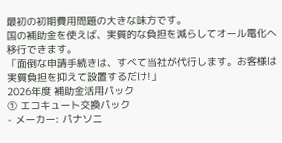最初の初期費用問題の大きな味方です。
国の補助金を使えば、実質的な負担を減らしてオール電化へ移行できます。
「面倒な申請手続きは、すべて当社が代行します。お客様は実質負担を抑えて設置するだけ!」
2026年度 補助金活用パック
① エコキュート交換パック
- メーカー: パナソニ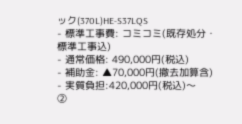ック(370L)HE-S37LQS
- 標準工事費: コミコミ(既存処分・標準工事込)
- 通常価格: 490,000円(税込)
- 補助金: ▲70,000円(撤去加算含)
- 実質負担:420,000円(税込)〜
②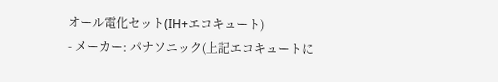オール電化セット(IH+エコキュート)
- メーカー: パナソニック(上記エコキュートに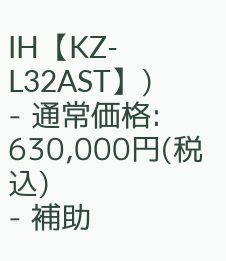IH【KZ-L32AST】)
- 通常価格: 630,000円(税込)
- 補助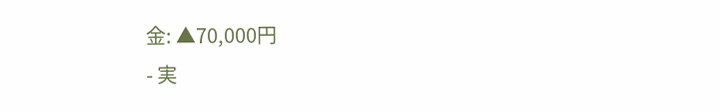金: ▲70,000円
- 実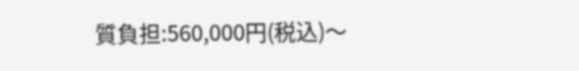質負担:560,000円(税込)〜